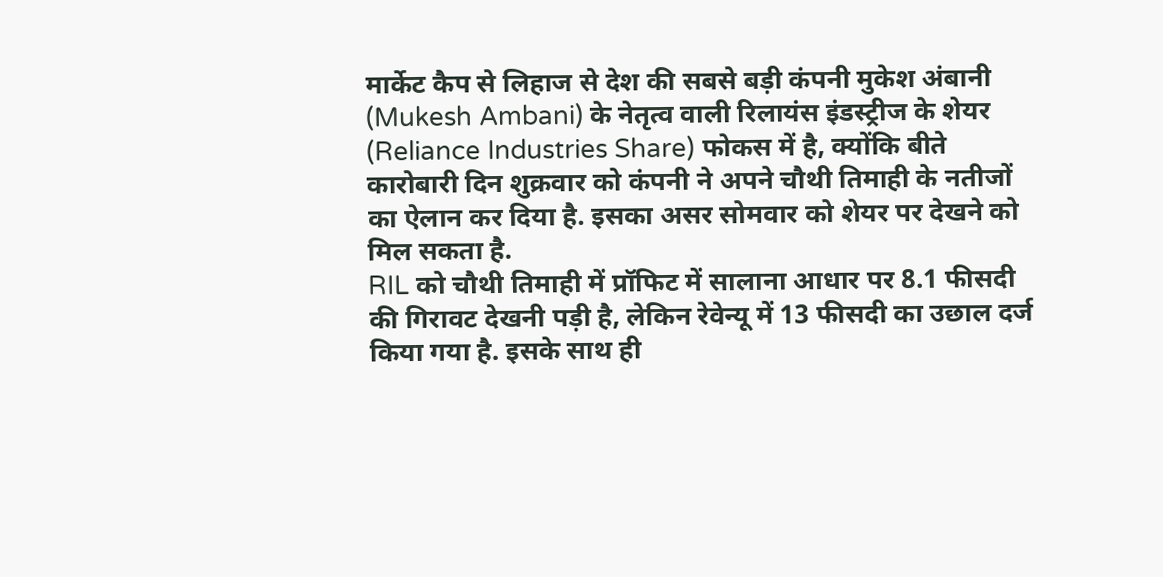मार्केट कैप से लिहाज से देश की सबसे बड़ी कंपनी मुकेश अंबानी (Mukesh Ambani) के नेतृत्व वाली रिलायंस इंडस्ट्रीज के शेयर (Reliance Industries Share) फोकस में है, क्योंकि बीते कारोबारी दिन शुक्रवार को कंपनी ने अपने चौथी तिमाही के नतीजों का ऐलान कर दिया है. इसका असर सोमवार को शेयर पर देखने को मिल सकता है.
RIL को चौथी तिमाही में प्रॉफिट में सालाना आधार पर 8.1 फीसदी की गिरावट देखनी पड़ी है, लेकिन रेवेन्यू में 13 फीसदी का उछाल दर्ज किया गया है. इसके साथ ही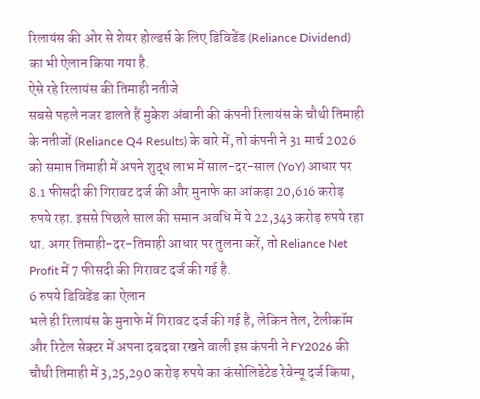रिलायंस की ओर से शेयर होल्डर्स के लिए डिविडेंड (Reliance Dividend) का भी ऐलान किया गया है.
ऐसे रहे रिलायंस की तिमाही नतीजे
सबसे पहले नजर डालते हैं मुकेश अंबानी की कंपनी रिलायंस के चौथी तिमाही के नतीजों (Reliance Q4 Results) के बारे में, तो कंपनी ने 31 मार्च 2026 को समाप्त तिमाही में अपने शुद्ध लाभ में साल-दर-साल (YoY) आधार पर 8.1 फीसदी की गिरावट दर्ज की और मुनाफे का आंकड़ा 20,616 करोड़ रुपये रहा. इससे पिछले साल की समान अवधि में ये 22,343 करोड़ रुपये रहा था. अगर तिमाही-दर-तिमाही आधार पर तुलना करें, तो Reliance Net Profit में 7 फीसदी की गिरावट दर्ज की गई है.
6 रुपये डिविडेंड का ऐलान
भले ही रिलायंस के मुनाफे में गिरावट दर्ज की गई है, लेकिन तेल, टेलीकॉम और रिटेल सेक्टर में अपना दबदबा रखने वाली इस कंपनी ने FY2026 की चौथी तिमाही में 3,25,290 करोड़ रुपये का कंसोलिडेटेड रेवेन्यू दर्ज किया,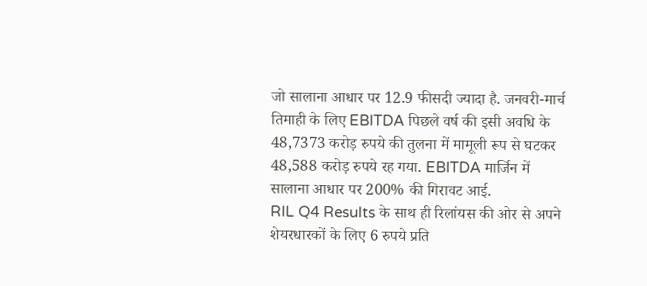जो सालाना आधार पर 12.9 फीसदी ज्यादा है. जनवरी-मार्च तिमाही के लिए EBITDA पिछले वर्ष की इसी अवधि के 48,7373 करोड़ रुपये की तुलना में मामूली रूप से घटकर 48,588 करोड़ रुपये रह गया. EBITDA मार्जिन में सालाना आधार पर 200% की गिरावट आई.
RIL Q4 Results के साथ ही रिलांयस की ओर से अपने शेयरधारकों के लिए 6 रुपये प्रति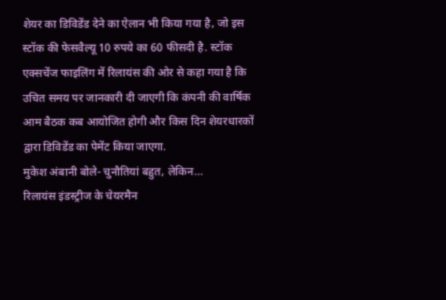शेयर का डिविडेंड देने का ऐलान भी किया गया है, जो इस स्टॉक की फेसवैल्यू 10 रुपये का 60 फीसदी है. स्टॉक एक्सचेंज फाइलिंग में रिलायंस की ओर से कहा गया है कि उचित समय पर जानकारी दी जाएगी कि कंपनी की वार्षिक आम बैठक कब आयोजित होगी और किस दिन शेयरधारकों द्वारा डिविडेंड का पेमेंट किया जाएगा.
मुकेश अंबानी बोले- चुनौतियां बहुत, लेकिन...
रिलायंस इंडस्ट्रीज के चेयरमैन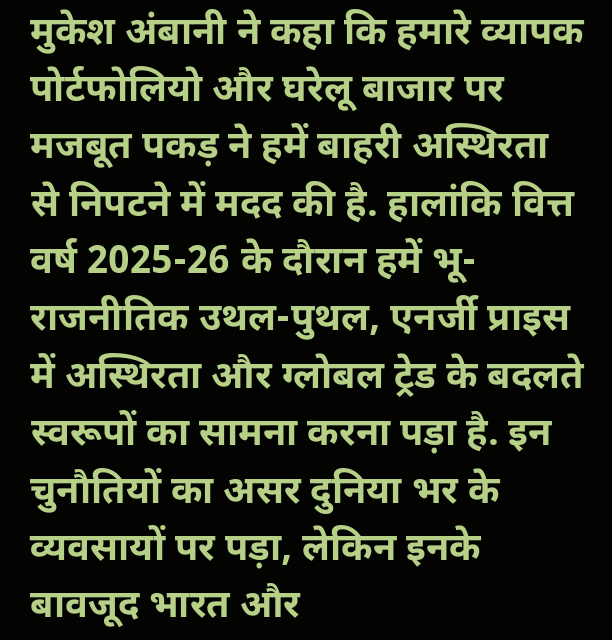मुकेश अंबानी ने कहा कि हमारे व्यापक पोर्टफोलियो और घरेलू बाजार पर मजबूत पकड़ ने हमें बाहरी अस्थिरता से निपटने में मदद की है. हालांकि वित्त वर्ष 2025-26 के दौरान हमें भू-राजनीतिक उथल-पुथल, एनर्जी प्राइस में अस्थिरता और ग्लोबल ट्रेड के बदलते स्वरूपों का सामना करना पड़ा है. इन चुनौतियों का असर दुनिया भर के व्यवसायों पर पड़ा, लेकिन इनके बावजूद भारत और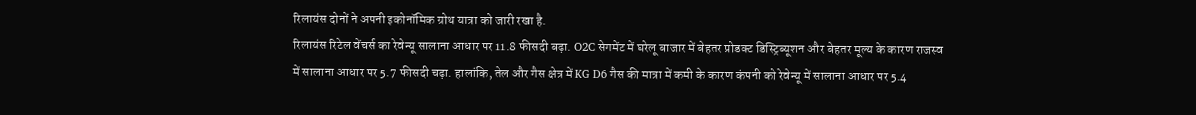रिलायंस दोनों ने अपनी इकोनॉमिक ग्रोथ यात्रा को जारी रखा है.
रिलायंस रिटेल वेंचर्स का रेवेन्यू सालाना आधार पर 11.8 फीसदी बढ़ा. O2C सेगमेंट में घरेलू बाजार में बेहतर प्रोडक्ट डिस्ट्रिब्यूशन और बेहतर मूल्य के कारण राजस्व में सालाना आधार पर 5.7 फीसदी चढ़ा. हालांकि, तेल और गैस क्षेत्र में KG D6 गैस की मात्रा में कमी के कारण कंपनी को रेवेन्यू में सालाना आधार पर 5.4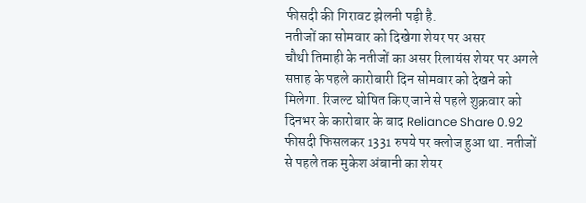फीसदी की गिरावट झेलनी पड़ी है.
नतीजों का सोमवार को दिखेगा शेयर पर असर
चौथी तिमाही के नतीजों का असर रिलायंस शेयर पर अगले सप्ताह के पहले कारोबारी दिन सोमवार को देखने को मिलेगा. रिजल्ट घोषित किए जाने से पहले शुक्रवार को दिनभर के कारोबार के बाद Reliance Share 0.92 फीसदी फिसलकर 1331 रुपये पर क्लोज हुआ था. नतीजों से पहले तक मुकेश अंबानी का शेयर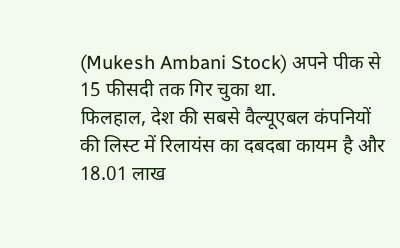(Mukesh Ambani Stock) अपने पीक से 15 फीसदी तक गिर चुका था.
फिलहाल, देश की सबसे वैल्यूएबल कंपनियों की लिस्ट में रिलायंस का दबदबा कायम है और 18.01 लाख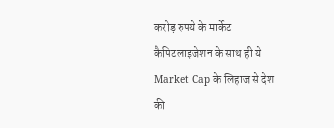करोड़ रुपये के मार्केट कैपिटलाइजेशन के साथ ही ये Market Cap के लिहाज से देश की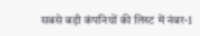सबसे बड़ी कंपनियों की लिस्ट में नंबर-1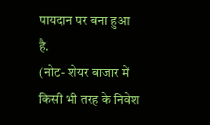पायदान पर बना हुआ है.
(नोट- शेयर बाजार में किसी भी तरह के निवेश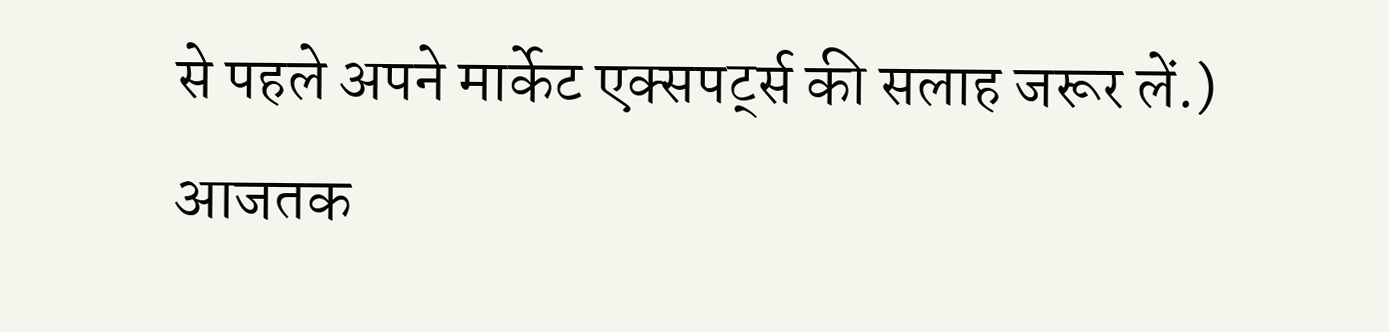से पहले अपने मार्केट एक्सपर्ट्स की सलाह जरूर लें.)
आजतक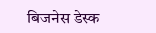बिजनेस डेस्क